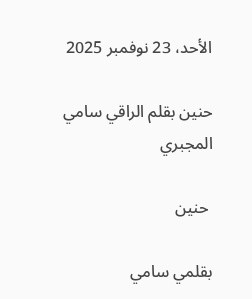الأحد، 23 نوفمبر 2025

حنين بقلم الراقي سامي المجبري

 حنين

بقلمي سامي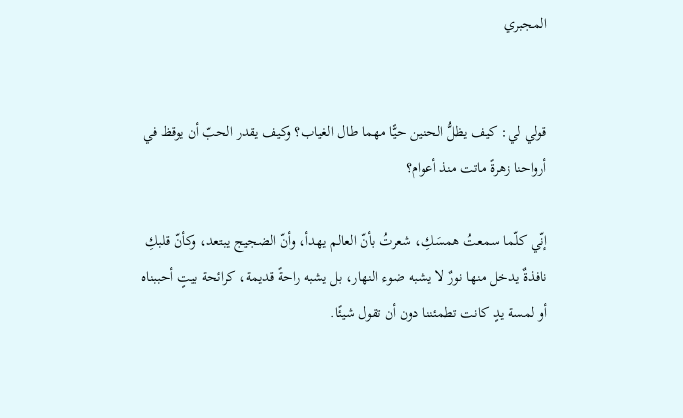المجبري


قولي لي: كيف يظلُّ الحنين حيًّا مهما طال الغياب؟ وكيف يقدر الحبّ أن يوقظ في أرواحنا زهرةً ماتت منذ أعوام؟

إنّي كلّما سمعتُ همسَكِ، شعرتُ بأنّ العالم يهدأ، وأنّ الضجيج يبتعد، وكأنّ قلبكِ نافذةٌ يدخل منها نورٌ لا يشبه ضوء النهار، بل يشبه راحةً قديمة، كرائحة بيتٍ أحببناه أو لمسة يدٍ كانت تطمئننا دون أن تقول شيئًا.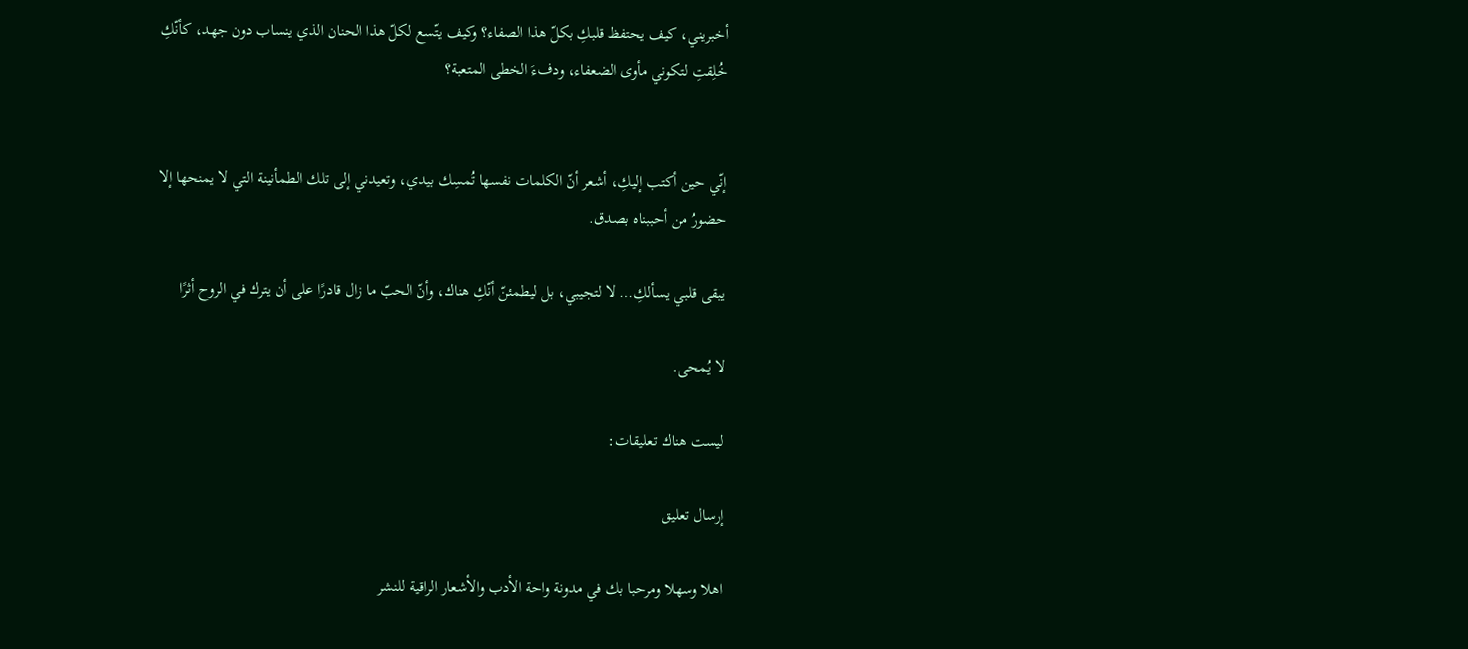أخبريني، كيف يحتفظ قلبكِ بكلّ هذا الصفاء؟ وكيف يتّسع لكلّ هذا الحنان الذي ينساب دون جهد، كأنّكِ خُلِقتِ لتكوني مأوى الضعفاء، ودفءَ الخطى المتعبة؟


إنّي حين أكتب إليكِ، أشعر أنّ الكلمات نفسها تُمسِك بيدي، وتعيدني إلى تلك الطمأنينة التي لا يمنحها إلا حضورُ من أحببناه بصدق.

يبقى قلبي يسألكِ… لا لتجيبي، بل ليطمئنّ أنّكِ هناك، وأنّ الحبّ ما زال قادرًا على أن يترك في الروح أثرًا

لا يُمحى.

ليست هناك تعليقات:

إرسال تعليق

اهلا وسهلا ومرحبا بك في مدونة واحة الأدب والأشعار الراقية للنشر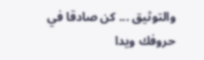والتوثيق ... كن صادقا في حروفك ويدا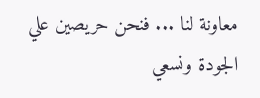معاونة لنا ... فنحن حريصين علي الجودة ونسعي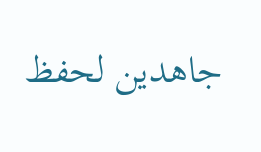جاهدين لحفظ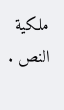ملكية النص .